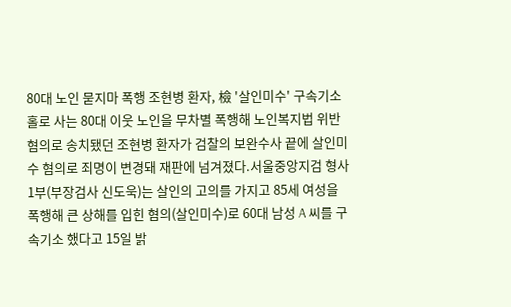80대 노인 묻지마 폭행 조현병 환자, 檢 '살인미수' 구속기소
홀로 사는 80대 이웃 노인을 무차별 폭행해 노인복지법 위반 혐의로 송치됐던 조현병 환자가 검찰의 보완수사 끝에 살인미수 혐의로 죄명이 변경돼 재판에 넘겨졌다.서울중앙지검 형사1부(부장검사 신도욱)는 살인의 고의를 가지고 85세 여성을 폭행해 큰 상해를 입힌 혐의(살인미수)로 60대 남성 A 씨를 구속기소 했다고 15일 밝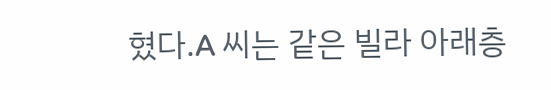혔다.A 씨는 같은 빌라 아래층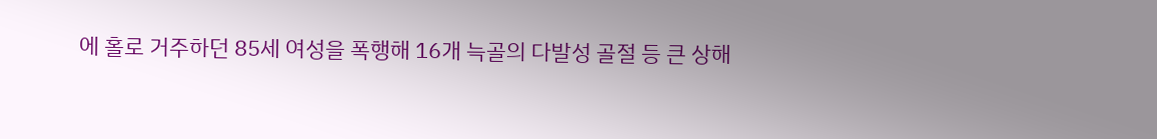에 홀로 거주하던 85세 여성을 폭행해 16개 늑골의 다발성 골절 등 큰 상해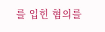를 입힌 혐의를